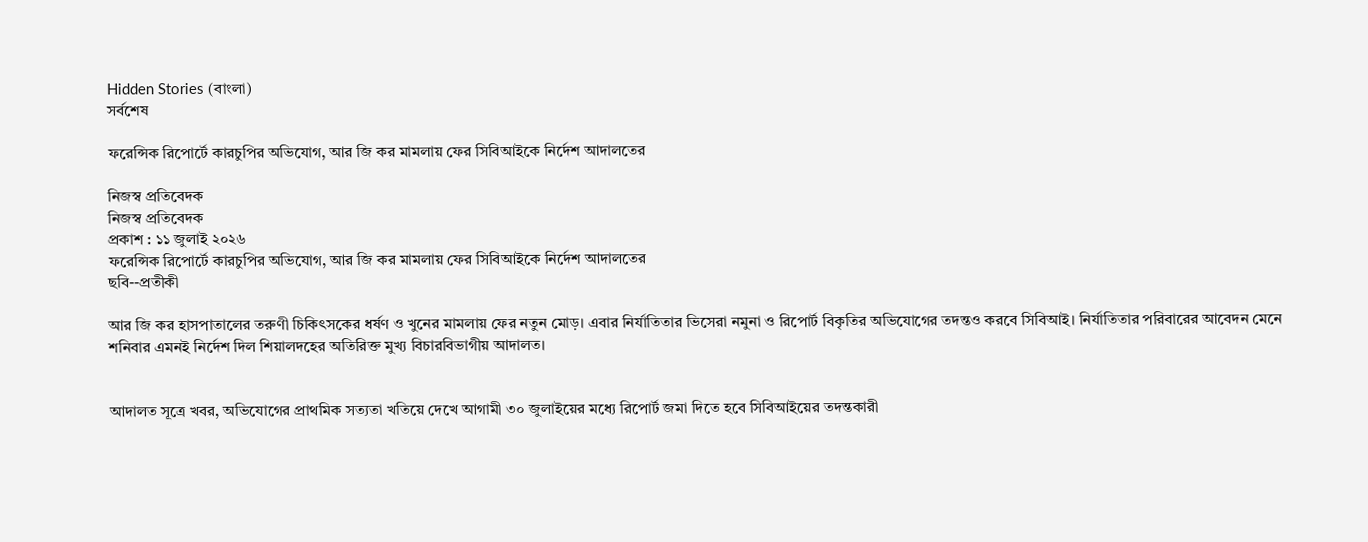Hidden Stories (বাংলা)
সর্বশেষ

ফরেন্সিক রিপোর্টে কারচুপির অভিযোগ, আর জি কর মামলায় ফের সিবিআইকে নির্দেশ আদালতের

নিজস্ব প্রতিবেদক
নিজস্ব প্রতিবেদক
প্রকাশ : ১১ জুলাই ২০২৬
ফরেন্সিক রিপোর্টে কারচুপির অভিযোগ, আর জি কর মামলায় ফের সিবিআইকে নির্দেশ আদালতের
ছবি--প্রতীকী

আর জি কর হাসপাতালের তরুণী চিকিৎসকের ধর্ষণ ও খুনের মামলায় ফের নতুন মোড়। এবার নির্যাতিতার ভিসেরা নমুনা ও রিপোর্ট বিকৃতির অভিযোগের তদন্তও করবে সিবিআই। নির্যাতিতার পরিবারের আবেদন মেনে শনিবার এমনই নির্দেশ দিল শিয়ালদহের অতিরিক্ত মুখ্য বিচারবিভাগীয় আদালত।


আদালত সূত্রে খবর, অভিযোগের প্রাথমিক সত্যতা খতিয়ে দেখে আগামী ৩০ জুলাইয়ের মধ্যে রিপোর্ট জমা দিতে হবে সিবিআইয়ের তদন্তকারী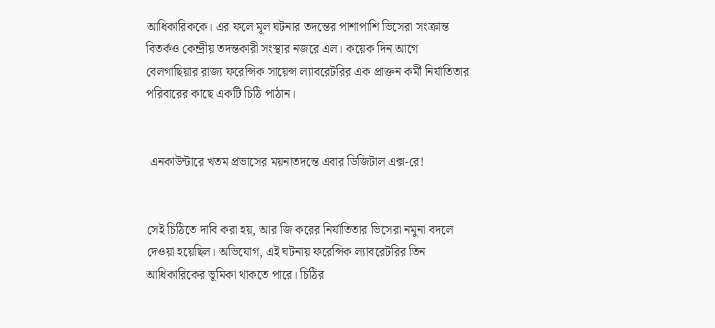আধিকারিককে। এর ফলে মূল ঘটনার তদন্তের পাশাপাশি ভিসেরা সংক্রান্ত বিতর্কও কেন্দ্রীয় তদন্তকারী সংস্থার নজরে এল। কয়েক দিন আগে বেলগাছিয়ার রাজ্য ফরেন্সিক সায়েন্স ল্যাবরেটরির এক প্রাক্তন কর্মী নির্যাতিতার পরিবারের কাছে একটি চিঠি পাঠান।


 এনকাউন্টারে খতম প্রভাসের ময়নাতদন্তে এবার ডিজিটাল এক্স-রে!


সেই চিঠিতে দাবি করা হয়, আর জি করের নির্যাতিতার ভিসেরা নমুনা বদলে দেওয়া হয়েছিল। অভিযোগ, এই ঘটনায় ফরেন্সিক ল্যাবরেটরির তিন আধিকারিকের ভূমিকা থাকতে পারে। চিঠির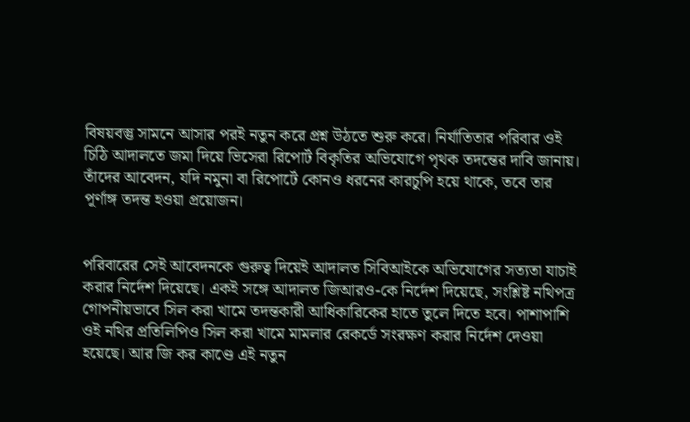বিষয়বস্তু সামনে আসার পরই নতুন করে প্রশ্ন উঠতে শুরু করে। নির্যাতিতার পরিবার ওই চিঠি আদালতে জমা দিয়ে ভিসেরা রিপোর্ট বিকৃতির অভিযোগে পৃথক তদন্তের দাবি জানায়। তাঁদের আবেদন, যদি নমুনা বা রিপোর্টে কোনও ধরনের কারচুপি হয়ে থাকে, তবে তার পূর্ণাঙ্গ তদন্ত হওয়া প্রয়োজন।


পরিবারের সেই আবেদনকে গুরুত্ব দিয়েই আদালত সিবিআইকে অভিযোগের সত্যতা যাচাই করার নির্দেশ দিয়েছে। একই সঙ্গে আদালত জিআরও-কে নির্দেশ দিয়েছে, সংশ্লিষ্ট নথিপত্র গোপনীয়ভাবে সিল করা খামে তদন্তকারী আধিকারিকের হাতে তুলে দিতে হবে। পাশাপাশি ওই নথির প্রতিলিপিও সিল করা খামে মামলার রেকর্ডে সংরক্ষণ করার নির্দেশ দেওয়া হয়েছে। আর জি কর কাণ্ডে এই নতুন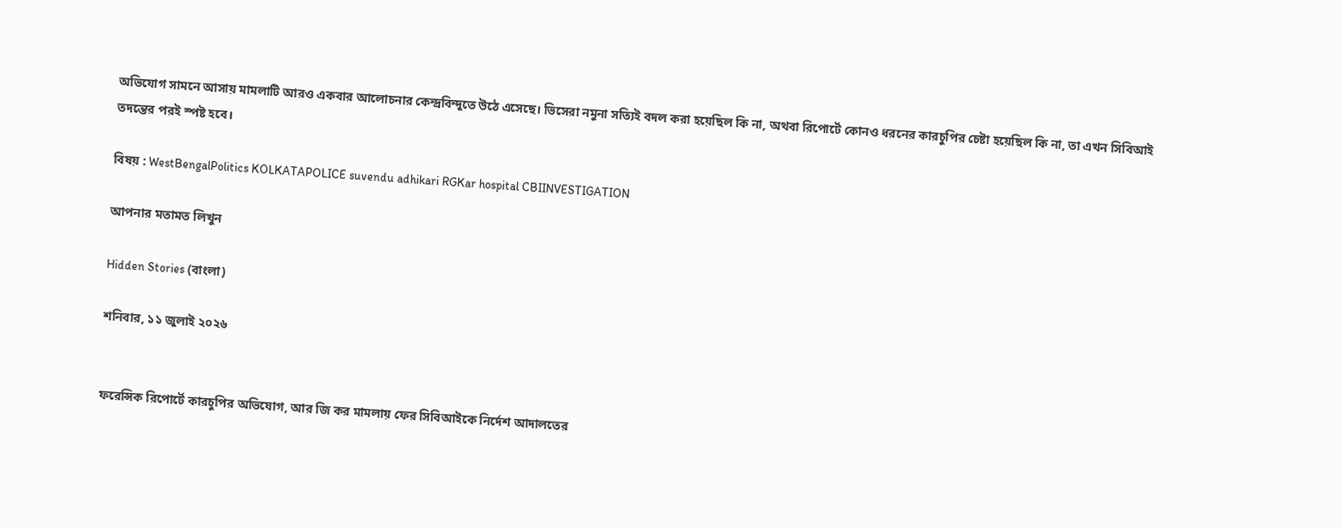অভিযোগ সামনে আসায় মামলাটি আরও একবার আলোচনার কেন্দ্রবিন্দুতে উঠে এসেছে। ভিসেরা নমুনা সত্যিই বদল করা হয়েছিল কি না, অথবা রিপোর্টে কোনও ধরনের কারচুপির চেষ্টা হয়েছিল কি না, তা এখন সিবিআই তদন্তের পরই স্পষ্ট হবে।

বিষয় : WestBengalPolitics KOLKATAPOLICE suvendu adhikari RGKar hospital CBIINVESTIGATION

আপনার মতামত লিখুন

Hidden Stories (বাংলা)

শনিবার, ১১ জুলাই ২০২৬


ফরেন্সিক রিপোর্টে কারচুপির অভিযোগ, আর জি কর মামলায় ফের সিবিআইকে নির্দেশ আদালতের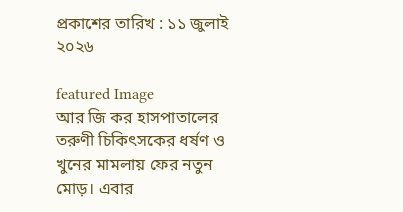প্রকাশের তারিখ : ১১ জুলাই ২০২৬

featured Image
আর জি কর হাসপাতালের তরুণী চিকিৎসকের ধর্ষণ ও খুনের মামলায় ফের নতুন মোড়। এবার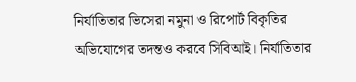নির্যাতিতার ভিসেরা নমুনা ও রিপোর্ট বিকৃতির অভিযোগের তদন্তও করবে সিবিআই। নির্যাতিতার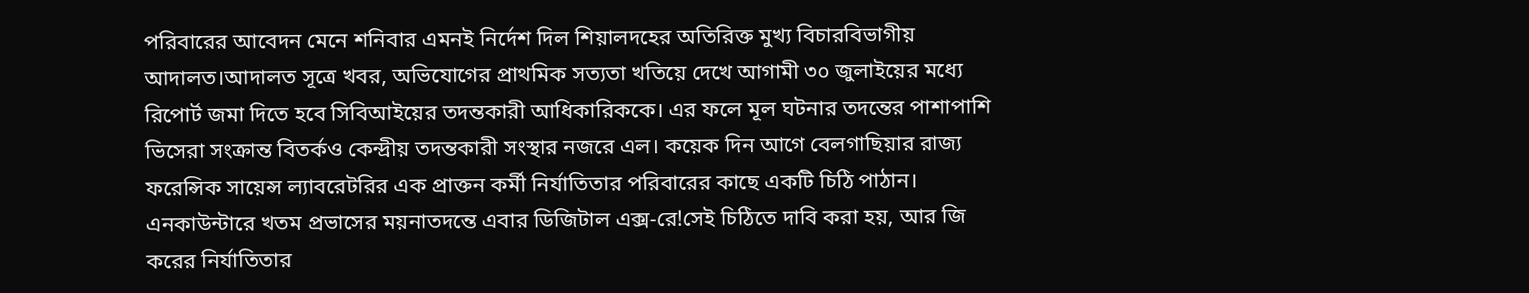পরিবারের আবেদন মেনে শনিবার এমনই নির্দেশ দিল শিয়ালদহের অতিরিক্ত মুখ্য বিচারবিভাগীয় আদালত।আদালত সূত্রে খবর, অভিযোগের প্রাথমিক সত্যতা খতিয়ে দেখে আগামী ৩০ জুলাইয়ের মধ্যে রিপোর্ট জমা দিতে হবে সিবিআইয়ের তদন্তকারী আধিকারিককে। এর ফলে মূল ঘটনার তদন্তের পাশাপাশি ভিসেরা সংক্রান্ত বিতর্কও কেন্দ্রীয় তদন্তকারী সংস্থার নজরে এল। কয়েক দিন আগে বেলগাছিয়ার রাজ্য ফরেন্সিক সায়েন্স ল্যাবরেটরির এক প্রাক্তন কর্মী নির্যাতিতার পরিবারের কাছে একটি চিঠি পাঠান। এনকাউন্টারে খতম প্রভাসের ময়নাতদন্তে এবার ডিজিটাল এক্স-রে!সেই চিঠিতে দাবি করা হয়, আর জি করের নির্যাতিতার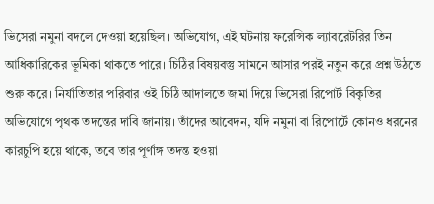ভিসেরা নমুনা বদলে দেওয়া হয়েছিল। অভিযোগ, এই ঘটনায় ফরেন্সিক ল্যাবরেটরির তিন আধিকারিকের ভূমিকা থাকতে পারে। চিঠির বিষয়বস্তু সামনে আসার পরই নতুন করে প্রশ্ন উঠতে শুরু করে। নির্যাতিতার পরিবার ওই চিঠি আদালতে জমা দিয়ে ভিসেরা রিপোর্ট বিকৃতির অভিযোগে পৃথক তদন্তের দাবি জানায়। তাঁদের আবেদন, যদি নমুনা বা রিপোর্টে কোনও ধরনের কারচুপি হয়ে থাকে, তবে তার পূর্ণাঙ্গ তদন্ত হওয়া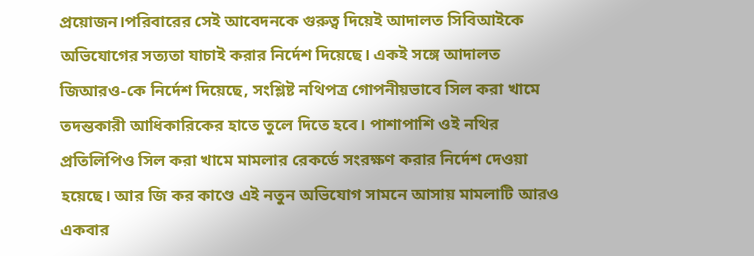প্রয়োজন।পরিবারের সেই আবেদনকে গুরুত্ব দিয়েই আদালত সিবিআইকে অভিযোগের সত্যতা যাচাই করার নির্দেশ দিয়েছে। একই সঙ্গে আদালত জিআরও-কে নির্দেশ দিয়েছে, সংশ্লিষ্ট নথিপত্র গোপনীয়ভাবে সিল করা খামে তদন্তকারী আধিকারিকের হাতে তুলে দিতে হবে। পাশাপাশি ওই নথির প্রতিলিপিও সিল করা খামে মামলার রেকর্ডে সংরক্ষণ করার নির্দেশ দেওয়া হয়েছে। আর জি কর কাণ্ডে এই নতুন অভিযোগ সামনে আসায় মামলাটি আরও একবার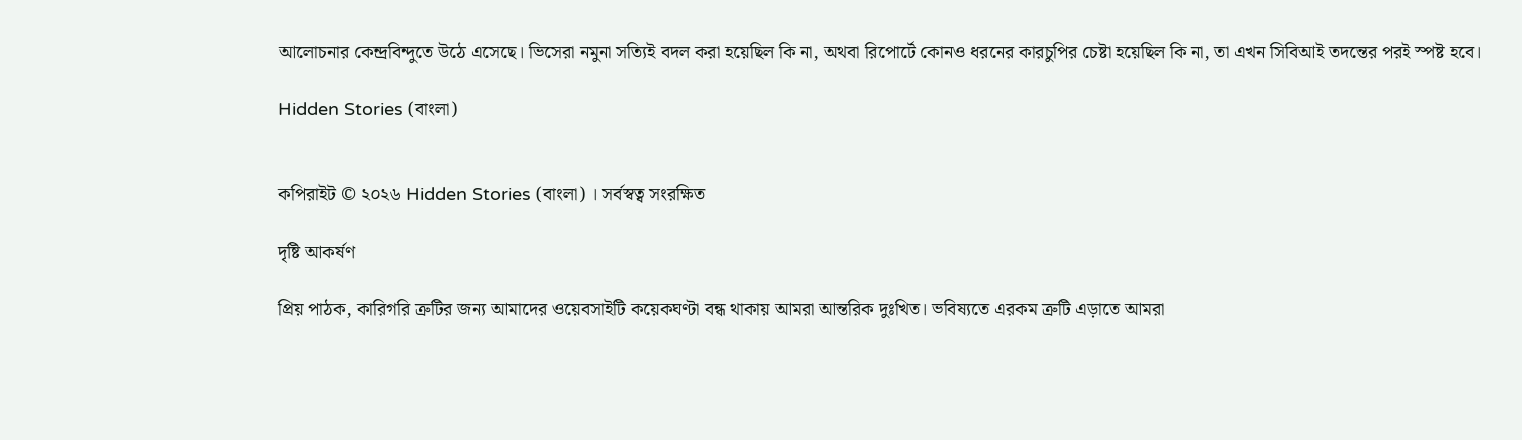আলোচনার কেন্দ্রবিন্দুতে উঠে এসেছে। ভিসেরা নমুনা সত্যিই বদল করা হয়েছিল কি না, অথবা রিপোর্টে কোনও ধরনের কারচুপির চেষ্টা হয়েছিল কি না, তা এখন সিবিআই তদন্তের পরই স্পষ্ট হবে।

Hidden Stories (বাংলা)


কপিরাইট © ২০২৬ Hidden Stories (বাংলা) । সর্বস্বত্ব সংরক্ষিত

দৃষ্টি আকর্ষণ

প্রিয় পাঠক, কারিগরি ত্রুটির জন্য আমাদের ওয়েবসাইটি কয়েকঘণ্টা বন্ধ থাকায় আমরা আন্তরিক দুঃখিত। ভবিষ্যতে এরকম ত্রুটি এড়াতে আমরা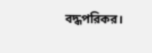বদ্ধপরিকর।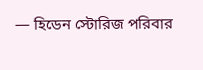— হিডেন স্টোরিজ পরিবার